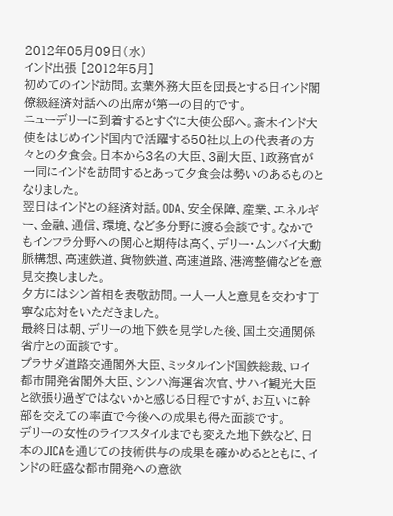2012年05月09日(水)
インド出張 [2012年5月]
初めてのインド訪問。玄葉外務大臣を団長とする日インド閣僚級経済対話への出席が第一の目的です。
ニューデリーに到着するとすぐに大使公邸へ。斎木インド大使をはじめインド国内で活躍する50社以上の代表者の方々との夕食会。日本から3名の大臣、3副大臣、1政務官が一同にインドを訪問するとあって夕食会は勢いのあるものとなりました。
翌日はインドとの経済対話。ODA、安全保障、産業、エネルギー、金融、通信、環境、など多分野に渡る会談です。なかでもインフラ分野への関心と期待は高く、デリー・ムンバイ大動脈構想、高速鉄道、貨物鉄道、高速道路、港湾整備などを意見交換しました。
夕方にはシン首相を表敬訪問。一人一人と意見を交わす丁寧な応対をいただきました。
最終日は朝、デリーの地下鉄を見学した後、国土交通関係省庁との面談です。
プラサダ道路交通閣外大臣、ミッタルインド国鉄総裁、ロイ都市開発省閣外大臣、シンハ海運省次官、サハイ観光大臣と欲張り過ぎではないかと感じる日程ですが、お互いに幹部を交えての率直で今後への成果も得た面談です。
デリーの女性のライフスタイルまでも変えた地下鉄など、日本のJICAを通じての技術供与の成果を確かめるとともに、インドの旺盛な都市開発への意欲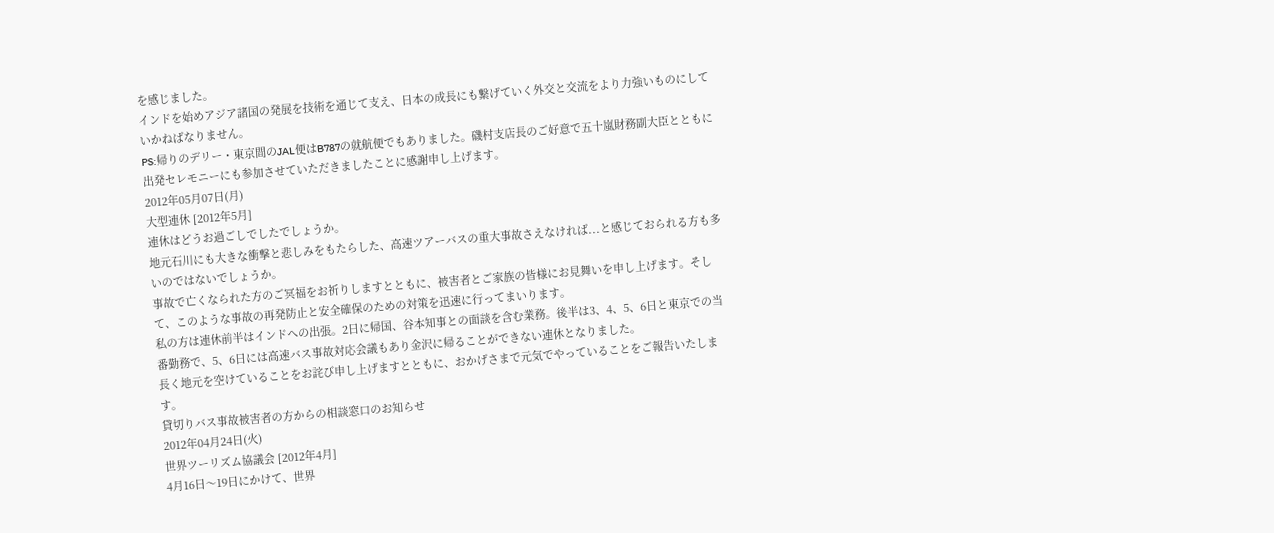を感じました。
インドを始めアジア諸国の発展を技術を通じて支え、日本の成長にも繋げていく外交と交流をより力強いものにしていかねばなりません。
PS:帰りのデリー・東京間のJAL便はB787の就航便でもありました。磯村支店長のご好意で五十嵐財務副大臣とともに出発セレモニーにも参加させていただきましたことに感謝申し上げます。
2012年05月07日(月)
大型連休 [2012年5月]
連休はどうお過ごしでしたでしょうか。
地元石川にも大きな衝撃と悲しみをもたらした、高速ツアーバスの重大事故さえなければ...と感じておられる方も多いのではないでしょうか。
事故で亡くなられた方のご冥福をお祈りしますとともに、被害者とご家族の皆様にお見舞いを申し上げます。そして、このような事故の再発防止と安全確保のための対策を迅速に行ってまいります。
私の方は連休前半はインドへの出張。2日に帰国、谷本知事との面談を含む業務。後半は3、4、5、6日と東京での当番勤務で、5、6日には高速バス事故対応会議もあり金沢に帰ることができない連休となりました。
長く地元を空けていることをお詫び申し上げますとともに、おかげさまで元気でやっていることをご報告いたします。
貸切りバス事故被害者の方からの相談窓口のお知らせ
2012年04月24日(火)
世界ツーリズム協議会 [2012年4月]
4月16日〜19日にかけて、世界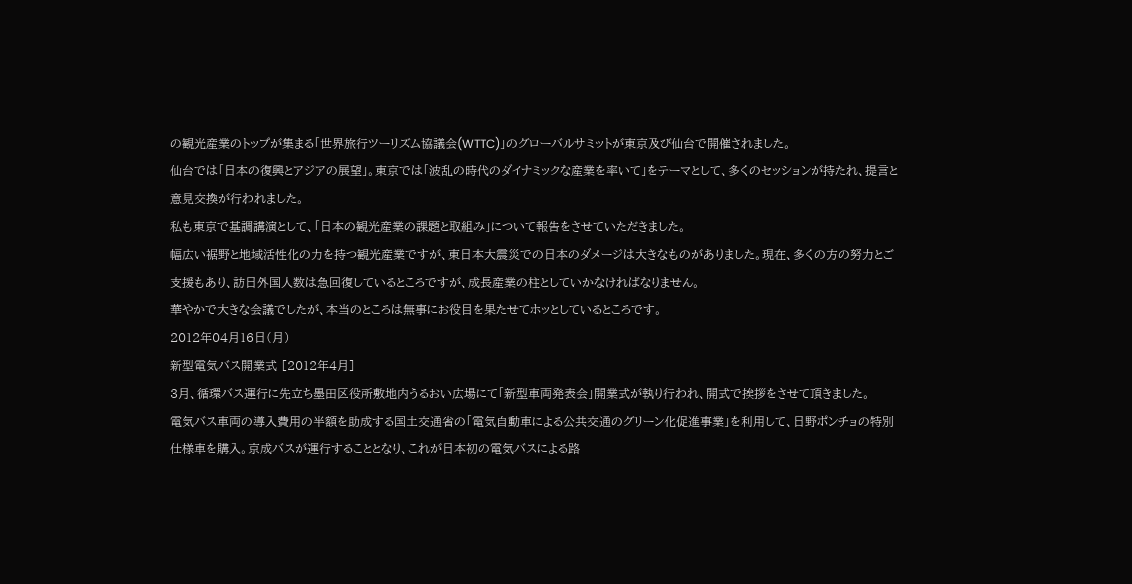の観光産業のトップが集まる「世界旅行ツーリズム協議会(WTTC)」のグローバルサミットが東京及び仙台で開催されました。
仙台では「日本の復興とアジアの展望」。東京では「波乱の時代のダイナミックな産業を率いて」をテーマとして、多くのセッションが持たれ、提言と意見交換が行われました。
私も東京で基調講演として、「日本の観光産業の課題と取組み」について報告をさせていただきました。
幅広い裾野と地域活性化の力を持つ観光産業ですが、東日本大震災での日本のダメージは大きなものがありました。現在、多くの方の努力とご支援もあり、訪日外国人数は急回復しているところですが、成長産業の柱としていかなければなりません。
華やかで大きな会議でしたが、本当のところは無事にお役目を果たせてホッとしているところです。
2012年04月16日(月)
新型電気バス開業式 [2012年4月]
3月、循環バス運行に先立ち墨田区役所敷地内うるおい広場にて「新型車両発表会」開業式が執り行われ、開式で挨拶をさせて頂きました。
電気バス車両の導入費用の半額を助成する国土交通省の「電気自動車による公共交通のグリーン化促進事業」を利用して、日野ポンチョの特別仕様車を購入。京成バスが運行することとなり、これが日本初の電気バスによる路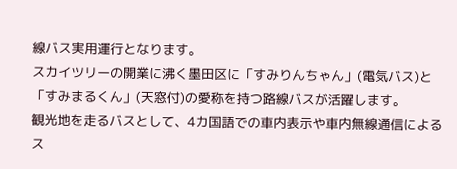線バス実用運行となります。
スカイツリーの開業に沸く墨田区に「すみりんちゃん」(電気バス)と「すみまるくん」(天窓付)の愛称を持つ路線バスが活躍します。
観光地を走るバスとして、4カ国語での車内表示や車内無線通信によるス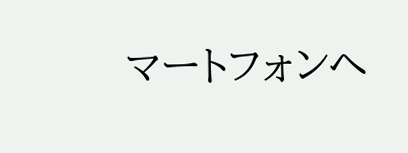マートフォンへ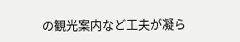の観光案内など工夫が凝ら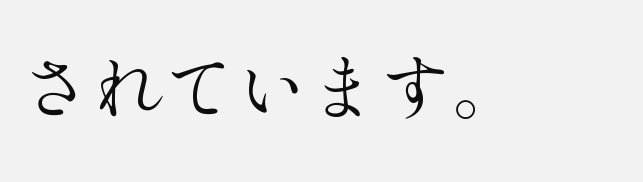されています。